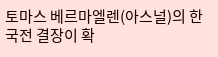토마스 베르마엘렌(아스널)의 한국전 결장이 확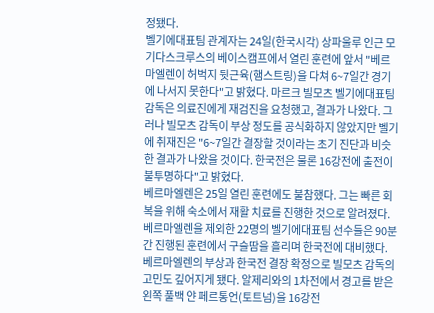정됐다.
벨기에대표팀 관계자는 24일(한국시각) 상파울루 인근 모기다스크루스의 베이스캠프에서 열린 훈련에 앞서 "베르마엘렌이 허벅지 뒷근육(햄스트링)을 다쳐 6~7일간 경기에 나서지 못한다"고 밝혔다. 마르크 빌모츠 벨기에대표팀 감독은 의료진에게 재검진을 요청했고, 결과가 나왔다. 그러나 빌모츠 감독이 부상 정도를 공식화하지 않았지만 벨기에 취재진은 "6~7일간 결장할 것이라는 초기 진단과 비슷한 결과가 나왔을 것이다. 한국전은 물론 16강전에 출전이 불투명하다"고 밝혔다.
베르마엘렌은 25일 열린 훈련에도 불참했다. 그는 빠른 회복을 위해 숙소에서 재활 치료를 진행한 것으로 알려졌다. 베르마엘렌을 제외한 22명의 벨기에대표팀 선수들은 90분간 진행된 훈련에서 구슬땀을 흘리며 한국전에 대비했다.
베르마엘렌의 부상과 한국전 결장 확정으로 빌모츠 감독의 고민도 깊어지게 됐다. 알제리와의 1차전에서 경고를 받은 왼쪽 풀백 얀 페르통언(토트넘)을 16강전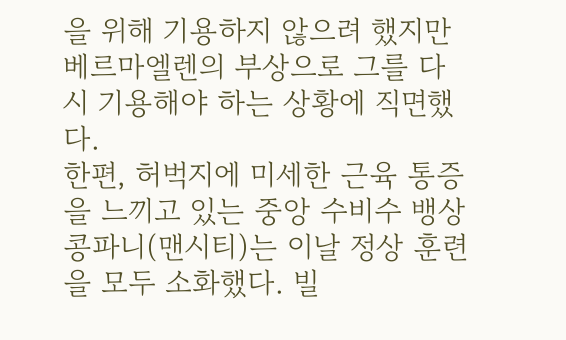을 위해 기용하지 않으려 했지만 베르마엘렌의 부상으로 그를 다시 기용해야 하는 상황에 직면했다.
한편, 허벅지에 미세한 근육 통증을 느끼고 있는 중앙 수비수 뱅상 콩파니(맨시티)는 이날 정상 훈련을 모두 소화했다. 빌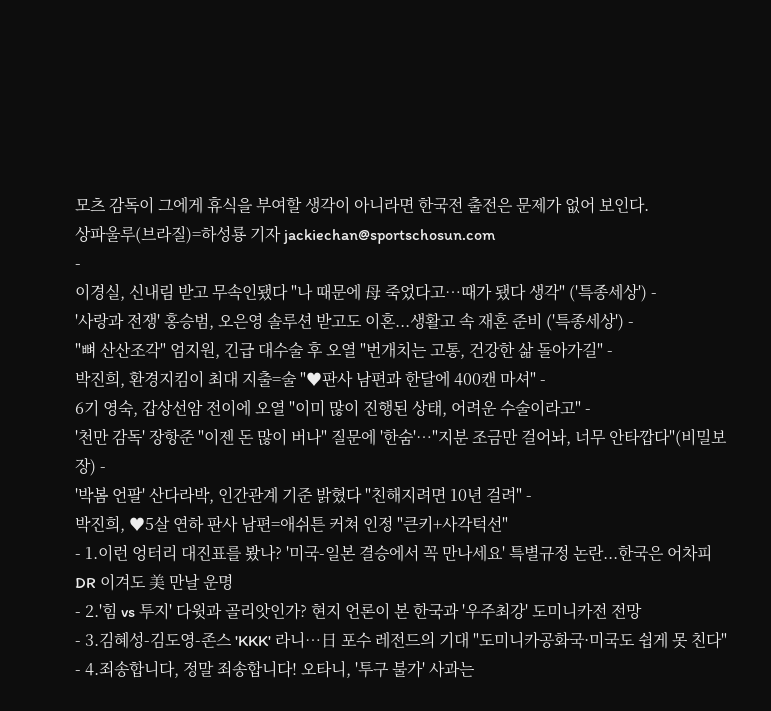모츠 감독이 그에게 휴식을 부여할 생각이 아니라면 한국전 출전은 문제가 없어 보인다.
상파울루(브라질)=하성룡 기자 jackiechan@sportschosun.com
-
이경실, 신내림 받고 무속인됐다 "나 때문에 母 죽었다고…때가 됐다 생각" ('특종세상') -
'사랑과 전쟁' 홍승범, 오은영 솔루션 받고도 이혼...생활고 속 재혼 준비 ('특종세상') -
"뼈 산산조각" 엄지원, 긴급 대수술 후 오열 "번개치는 고통, 건강한 삶 돌아가길" -
박진희, 환경지킴이 최대 지출=술 "♥판사 남편과 한달에 400캔 마셔" -
6기 영숙, 갑상선암 전이에 오열 "이미 많이 진행된 상태, 어려운 수술이라고" -
'천만 감독' 장항준 "이젠 돈 많이 버나" 질문에 '한숨'…"지분 조금만 걸어놔, 너무 안타깝다"(비밀보장) -
'박봄 언팔' 산다라박, 인간관계 기준 밝혔다 "친해지려면 10년 걸려" -
박진희, ♥5살 연하 판사 남편=애쉬튼 커쳐 인정 "큰키+사각턱선"
- 1.이런 엉터리 대진표를 봤나? '미국-일본 결승에서 꼭 만나세요' 특별규정 논란...한국은 어차피 DR 이겨도 美 만날 운명
- 2.'힘 vs 투지' 다윗과 골리앗인가? 현지 언론이 본 한국과 '우주최강' 도미니카전 전망
- 3.김혜성-김도영-존스 'KKK' 라니…日 포수 레전드의 기대 "도미니카공화국·미국도 쉽게 못 친다"
- 4.죄송합니다, 정말 죄송합니다! 오타니, '투구 불가' 사과는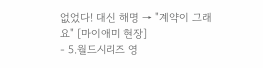없었다! 대신 해명 → "계약이 그래요" [마이애미 현장]
- 5.월드시리즈 영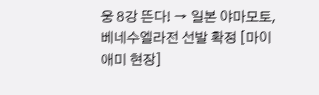웅 8강 뜬다! → 일본 야마모토, 베네수엘라전 선발 확정 [마이애미 현장]